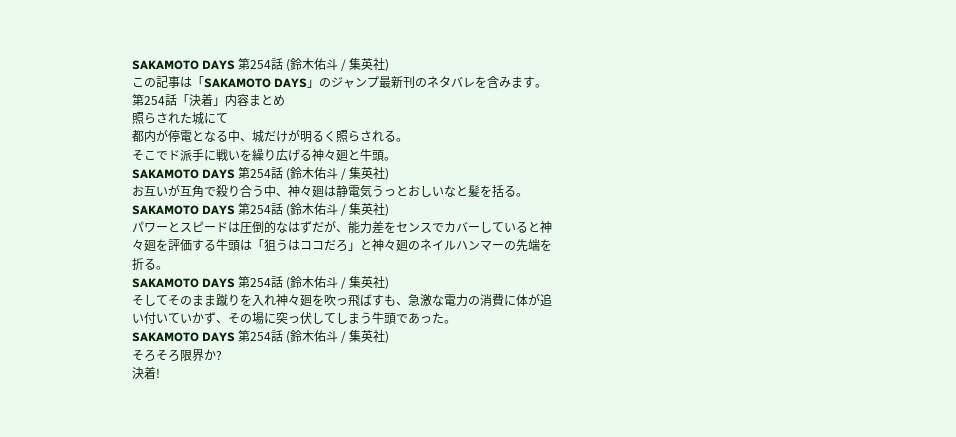SAKAMOTO DAYS 第254話 (鈴木佑斗 / 集英社)
この記事は「SAKAMOTO DAYS」のジャンプ最新刊のネタバレを含みます。
第254話「決着」内容まとめ
照らされた城にて
都内が停電となる中、城だけが明るく照らされる。
そこでド派手に戦いを繰り広げる神々廻と牛頭。
SAKAMOTO DAYS 第254話 (鈴木佑斗 / 集英社)
お互いが互角で殺り合う中、神々廻は静電気うっとおしいなと髪を括る。
SAKAMOTO DAYS 第254話 (鈴木佑斗 / 集英社)
パワーとスピードは圧倒的なはずだが、能力差をセンスでカバーしていると神々廻を評価する牛頭は「狙うはココだろ」と神々廻のネイルハンマーの先端を折る。
SAKAMOTO DAYS 第254話 (鈴木佑斗 / 集英社)
そしてそのまま蹴りを入れ神々廻を吹っ飛ばすも、急激な電力の消費に体が追い付いていかず、その場に突っ伏してしまう牛頭であった。
SAKAMOTO DAYS 第254話 (鈴木佑斗 / 集英社)
そろそろ限界か?
決着!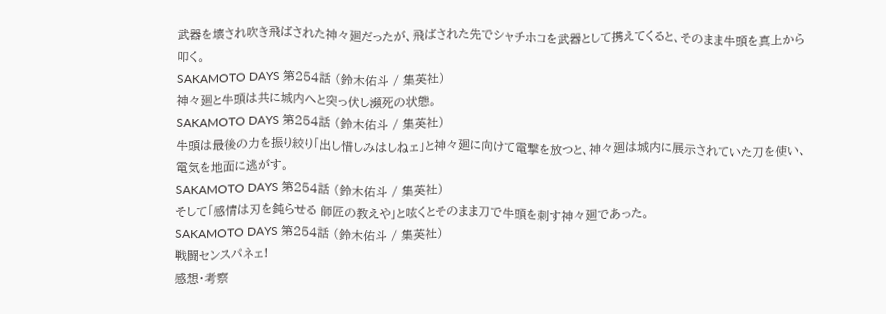武器を壊され吹き飛ばされた神々廻だったが、飛ばされた先でシャチホコを武器として携えてくると、そのまま牛頭を真上から叩く。
SAKAMOTO DAYS 第254話 (鈴木佑斗 / 集英社)
神々廻と牛頭は共に城内へと突っ伏し瀕死の状態。
SAKAMOTO DAYS 第254話 (鈴木佑斗 / 集英社)
牛頭は最後の力を振り絞り「出し惜しみはしねェ」と神々廻に向けて電撃を放つと、神々廻は城内に展示されていた刀を使い、電気を地面に逃がす。
SAKAMOTO DAYS 第254話 (鈴木佑斗 / 集英社)
そして「感情は刃を鈍らせる 師匠の教えや」と呟くとそのまま刀で牛頭を刺す神々廻であった。
SAKAMOTO DAYS 第254話 (鈴木佑斗 / 集英社)
戦闘センスパネェ!
感想・考察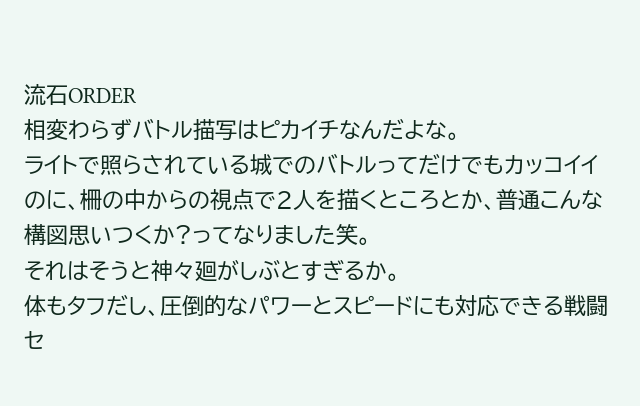流石ORDER
相変わらずバトル描写はピカイチなんだよな。
ライトで照らされている城でのバトルってだけでもカッコイイのに、柵の中からの視点で2人を描くところとか、普通こんな構図思いつくか?ってなりました笑。
それはそうと神々廻がしぶとすぎるか。
体もタフだし、圧倒的なパワーとスピードにも対応できる戦闘セ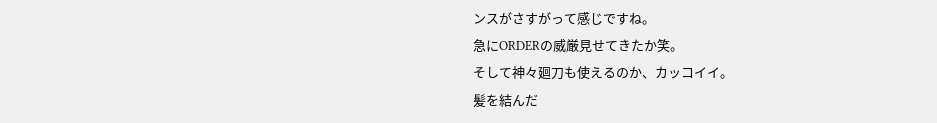ンスがさすがって感じですね。
急にORDERの威厳見せてきたか笑。
そして神々廻刀も使えるのか、カッコイイ。
髪を結んだ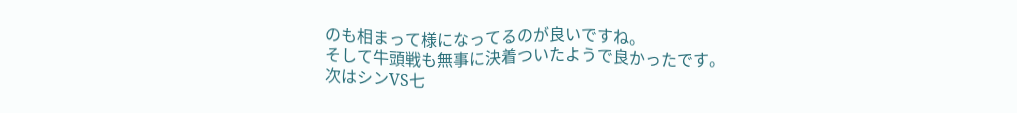のも相まって様になってるのが良いですね。
そして牛頭戦も無事に決着ついたようで良かったです。
次はシンVS七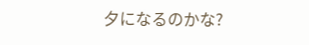夕になるのかな?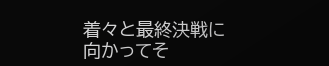着々と最終決戦に向かってそ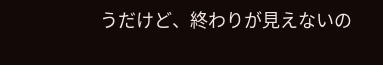うだけど、終わりが見えないの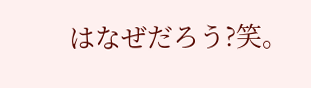はなぜだろう?笑。